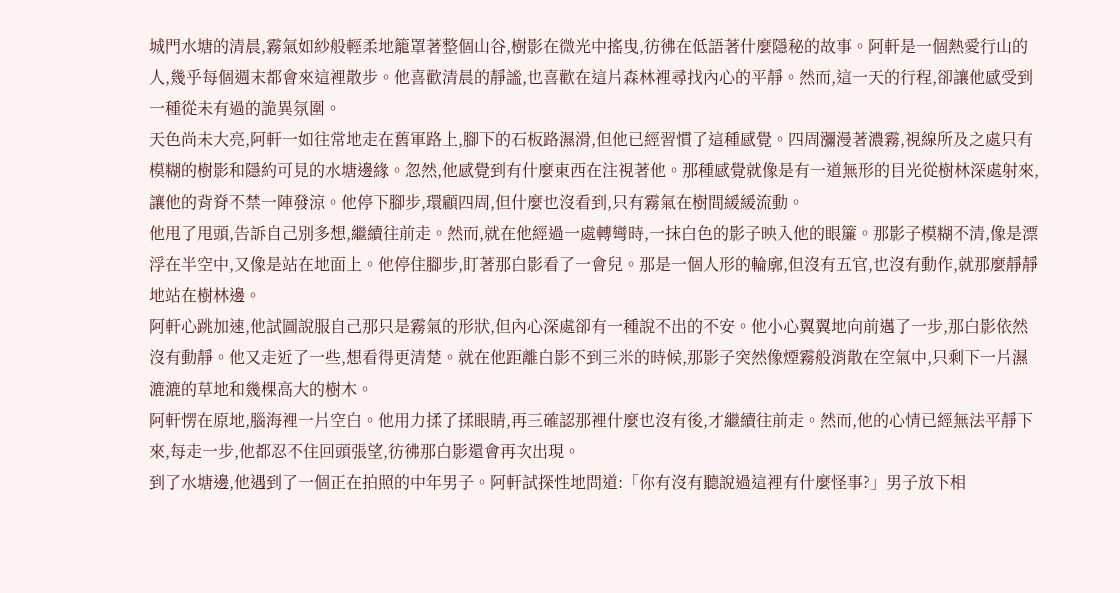城門水塘的清晨,霧氣如紗般輕柔地籠罩著整個山谷,樹影在微光中搖曳,彷彿在低語著什麼隱秘的故事。阿軒是一個熱愛行山的人,幾乎每個週末都會來這裡散步。他喜歡清晨的靜謐,也喜歡在這片森林裡尋找內心的平靜。然而,這一天的行程,卻讓他感受到一種從未有過的詭異氛圍。
天色尚未大亮,阿軒一如往常地走在舊軍路上,腳下的石板路濕滑,但他已經習慣了這種感覺。四周瀰漫著濃霧,視線所及之處只有模糊的樹影和隱約可見的水塘邊緣。忽然,他感覺到有什麼東西在注視著他。那種感覺就像是有一道無形的目光從樹林深處射來,讓他的背脊不禁一陣發涼。他停下腳步,環顧四周,但什麼也沒看到,只有霧氣在樹間緩緩流動。
他甩了甩頭,告訴自己別多想,繼續往前走。然而,就在他經過一處轉彎時,一抹白色的影子映入他的眼簾。那影子模糊不清,像是漂浮在半空中,又像是站在地面上。他停住腳步,盯著那白影看了一會兒。那是一個人形的輪廓,但沒有五官,也沒有動作,就那麼靜靜地站在樹林邊。
阿軒心跳加速,他試圖說服自己那只是霧氣的形狀,但內心深處卻有一種說不出的不安。他小心翼翼地向前邁了一步,那白影依然沒有動靜。他又走近了一些,想看得更清楚。就在他距離白影不到三米的時候,那影子突然像煙霧般消散在空氣中,只剩下一片濕漉漉的草地和幾棵高大的樹木。
阿軒愣在原地,腦海裡一片空白。他用力揉了揉眼睛,再三確認那裡什麼也沒有後,才繼續往前走。然而,他的心情已經無法平靜下來,每走一步,他都忍不住回頭張望,彷彿那白影還會再次出現。
到了水塘邊,他遇到了一個正在拍照的中年男子。阿軒試探性地問道:「你有沒有聽說過這裡有什麼怪事?」男子放下相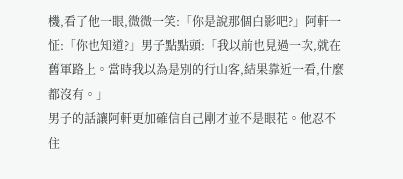機,看了他一眼,微微一笑:「你是說那個白影吧?」阿軒一怔:「你也知道?」男子點點頭:「我以前也見過一次,就在舊軍路上。當時我以為是別的行山客,結果靠近一看,什麼都沒有。」
男子的話讓阿軒更加確信自己剛才並不是眼花。他忍不住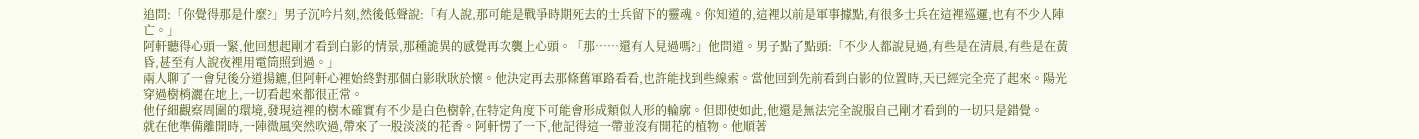追問:「你覺得那是什麼?」男子沉吟片刻,然後低聲說:「有人說,那可能是戰爭時期死去的士兵留下的靈魂。你知道的,這裡以前是軍事據點,有很多士兵在這裡巡邏,也有不少人陣亡。」
阿軒聽得心頭一緊,他回想起剛才看到白影的情景,那種詭異的感覺再次襲上心頭。「那……還有人見過嗎?」他問道。男子點了點頭:「不少人都說見過,有些是在清晨,有些是在黃昏,甚至有人說夜裡用電筒照到過。」
兩人聊了一會兒後分道揚鑣,但阿軒心裡始終對那個白影耿耿於懷。他決定再去那條舊軍路看看,也許能找到些線索。當他回到先前看到白影的位置時,天已經完全亮了起來。陽光穿過樹梢灑在地上,一切看起來都很正常。
他仔細觀察周圍的環境,發現這裡的樹木確實有不少是白色樹幹,在特定角度下可能會形成類似人形的輪廓。但即使如此,他還是無法完全說服自己剛才看到的一切只是錯覺。
就在他準備離開時,一陣微風突然吹過,帶來了一股淡淡的花香。阿軒愣了一下,他記得這一帶並沒有開花的植物。他順著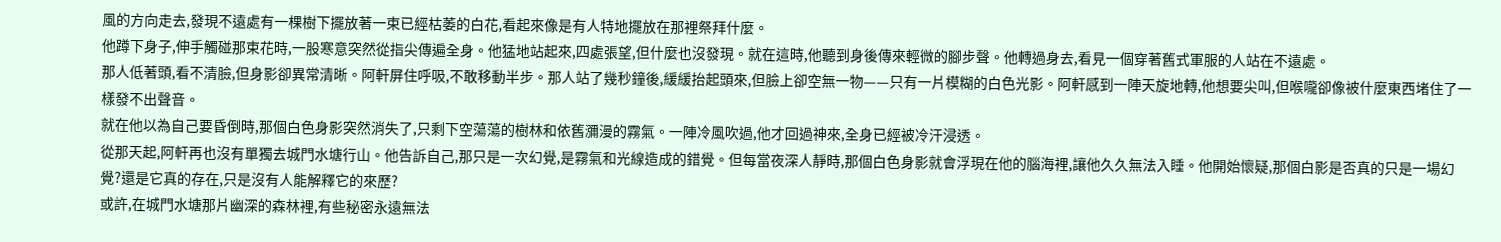風的方向走去,發現不遠處有一棵樹下擺放著一束已經枯萎的白花,看起來像是有人特地擺放在那裡祭拜什麼。
他蹲下身子,伸手觸碰那束花時,一股寒意突然從指尖傳遍全身。他猛地站起來,四處張望,但什麼也沒發現。就在這時,他聽到身後傳來輕微的腳步聲。他轉過身去,看見一個穿著舊式軍服的人站在不遠處。
那人低著頭,看不清臉,但身影卻異常清晰。阿軒屏住呼吸,不敢移動半步。那人站了幾秒鐘後,緩緩抬起頭來,但臉上卻空無一物——只有一片模糊的白色光影。阿軒感到一陣天旋地轉,他想要尖叫,但喉嚨卻像被什麼東西堵住了一樣發不出聲音。
就在他以為自己要昏倒時,那個白色身影突然消失了,只剩下空蕩蕩的樹林和依舊瀰漫的霧氣。一陣冷風吹過,他才回過神來,全身已經被冷汗浸透。
從那天起,阿軒再也沒有單獨去城門水塘行山。他告訴自己,那只是一次幻覺,是霧氣和光線造成的錯覺。但每當夜深人靜時,那個白色身影就會浮現在他的腦海裡,讓他久久無法入睡。他開始懷疑,那個白影是否真的只是一場幻覺?還是它真的存在,只是沒有人能解釋它的來歷?
或許,在城門水塘那片幽深的森林裡,有些秘密永遠無法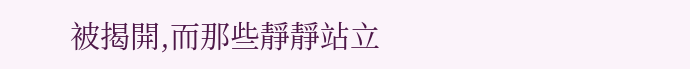被揭開,而那些靜靜站立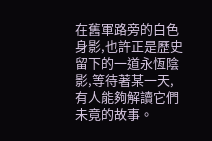在舊軍路旁的白色身影,也許正是歷史留下的一道永恆陰影,等待著某一天,有人能夠解讀它們未竟的故事。